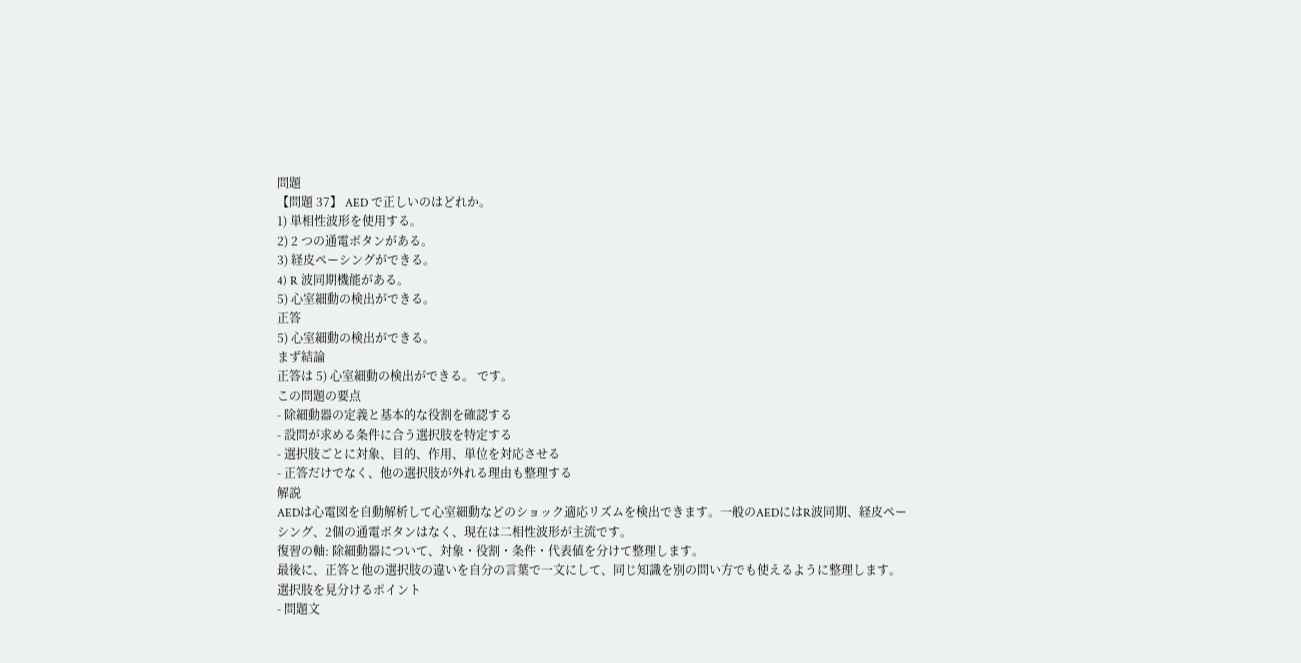問題
【問題 37】 AED で正しいのはどれか。
1) 単相性波形を使用する。
2) 2 つの通電ボタンがある。
3) 経皮ペーシングができる。
4) R 波同期機能がある。
5) 心室細動の検出ができる。
正答
5) 心室細動の検出ができる。
まず結論
正答は 5) 心室細動の検出ができる。 です。
この問題の要点
- 除細動器の定義と基本的な役割を確認する
- 設問が求める条件に合う選択肢を特定する
- 選択肢ごとに対象、目的、作用、単位を対応させる
- 正答だけでなく、他の選択肢が外れる理由も整理する
解説
AEDは心電図を自動解析して心室細動などのショック適応リズムを検出できます。一般のAEDにはR波同期、経皮ペーシング、2個の通電ボタンはなく、現在は二相性波形が主流です。
復習の軸: 除細動器について、対象・役割・条件・代表値を分けて整理します。
最後に、正答と他の選択肢の違いを自分の言葉で一文にして、同じ知識を別の問い方でも使えるように整理します。
選択肢を見分けるポイント
- 問題文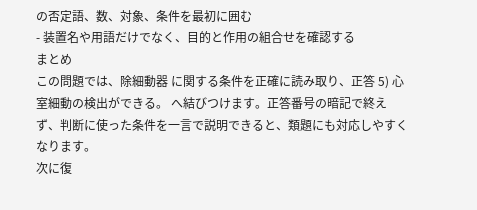の否定語、数、対象、条件を最初に囲む
- 装置名や用語だけでなく、目的と作用の組合せを確認する
まとめ
この問題では、除細動器 に関する条件を正確に読み取り、正答 5) 心室細動の検出ができる。 へ結びつけます。正答番号の暗記で終えず、判断に使った条件を一言で説明できると、類題にも対応しやすくなります。
次に復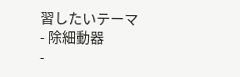習したいテーマ
- 除細動器
-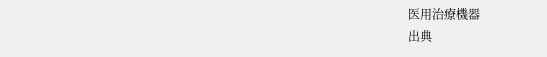医用治療機器
出典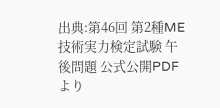出典:第46回 第2種ME技術実力検定試験 午後問題 公式公開PDFより